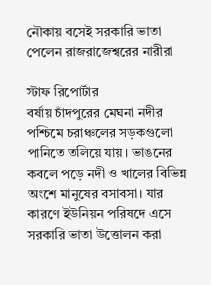নৌকায় বসেই সরকারি ভাতা পেলেন রাজরাজেশ্বরের নারীরা

স্টাফ রিপোর্টার
বর্ষায় চাঁদপুরের মেঘনা নদীর পশ্চিমে চরাঞ্চলের সড়কগুলো পানিতে তলিয়ে যায়। ভাঙনের কবলে পড়ে নদী ও খালের বিভিন্ন অংশে মানুষের বসাবসা। যার কারণে ইউনিয়ন পরিষদে এসে সরকারি ভাতা উত্তোলন করা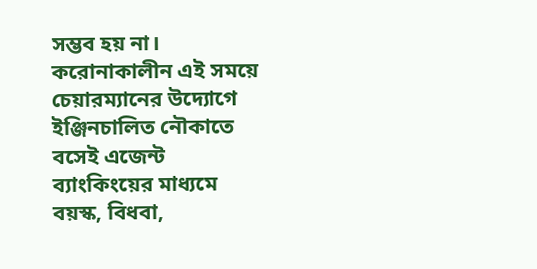সম্ভব হয় না। করোনাকালীন এই সময়ে চেয়ারম্যানের উদ্যোগে ইঞ্জিনচালিত নৌকাতে বসেই এজেন্ট ব্যাংকিংয়ের মাধ্যমে বয়স্ক, বিধবা,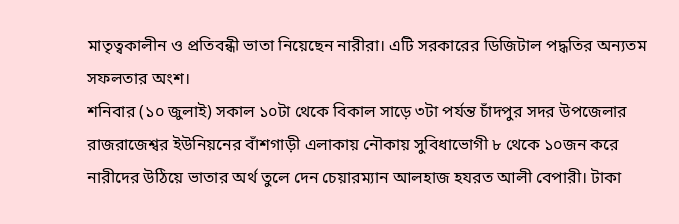মাতৃত্বকালীন ও প্রতিবন্ধী ভাতা নিয়েছেন নারীরা। এটি সরকারের ডিজিটাল পদ্ধতির অন্যতম সফলতার অংশ।
শনিবার (১০ জুলাই) সকাল ১০টা থেকে বিকাল সাড়ে ৩টা পর্যন্ত চাঁদপুর সদর উপজেলার রাজরাজেশ্বর ইউনিয়নের বাঁশগাড়ী এলাকায় নৌকায় সুবিধাভোগী ৮ থেকে ১০জন করে নারীদের উঠিয়ে ভাতার অর্থ তুলে দেন চেয়ারম্যান আলহাজ হযরত আলী বেপারী। টাকা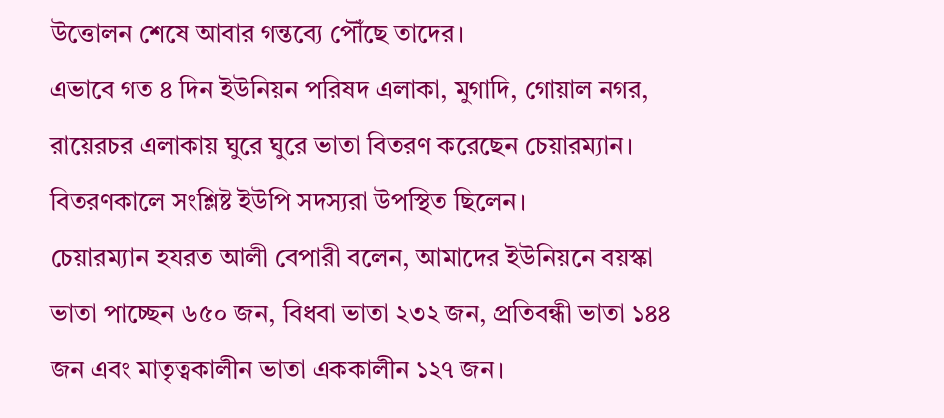উত্তোলন শেষে আবার গন্তব্যে পৌঁছে তাদের।
এভাবে গত ৪ দিন ইউনিয়ন পরিষদ এলাকা, মুগাদি, গোয়াল নগর, রায়েরচর এলাকায় ঘুরে ঘুরে ভাতা বিতরণ করেছেন চেয়ারম্যান। বিতরণকালে সংশ্লিষ্ট ইউপি সদস্যরা উপস্থিত ছিলেন।
চেয়ারম্যান হযরত আলী বেপারী বলেন, আমাদের ইউনিয়নে বয়স্কা ভাতা পাচ্ছেন ৬৫০ জন, বিধবা ভাতা ২৩২ জন, প্রতিবন্ধী ভাতা ১৪৪ জন এবং মাতৃত্বকালীন ভাতা এককালীন ১২৭ জন।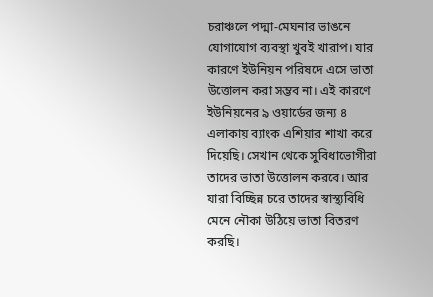চরাঞ্চলে পদ্মা-মেঘনার ভাঙনে যোগাযোগ ব্যবস্থা খুবই খারাপ। যার কারণে ইউনিয়ন পরিষদে এসে ভাতা উত্তোলন করা সম্ভব না। এই কারণে ইউনিয়নের ৯ ওয়ার্ডের জন্য ৪ এলাকায় ব্যাংক এশিয়ার শাখা করে দিয়েছি। সেখান থেকে সুবিধাভোগীরা তাদের ভাতা উত্তোলন করবে। আর যারা বিচ্ছিন্ন চরে তাদের স্বাস্থ্যবিধি মেনে নৌকা উঠিয়ে ভাতা বিতরণ করছি।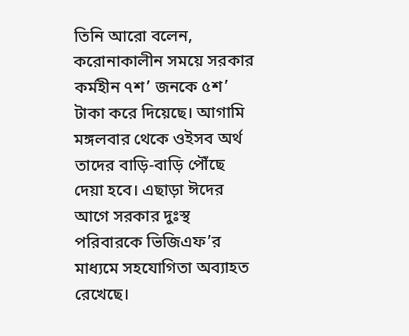তিনি আরো বলেন, করোনাকালীন সময়ে সরকার কর্মহীন ৭শ’ জনকে ৫শ’ টাকা করে দিয়েছে। আগামি মঙ্গলবার থেকে ওইসব অর্থ তাদের বাড়ি-বাড়ি পৌঁছে দেয়া হবে। এছাড়া ঈদের আগে সরকার দুঃস্থ পরিবারকে ভিজিএফ’র মাধ্যমে সহযোগিতা অব্যাহত রেখেছে।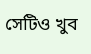সেটিও খুব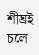শীঘ্রই চলে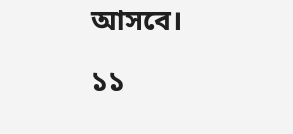আসবে।

১১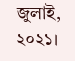জুলাই, ২০২১।